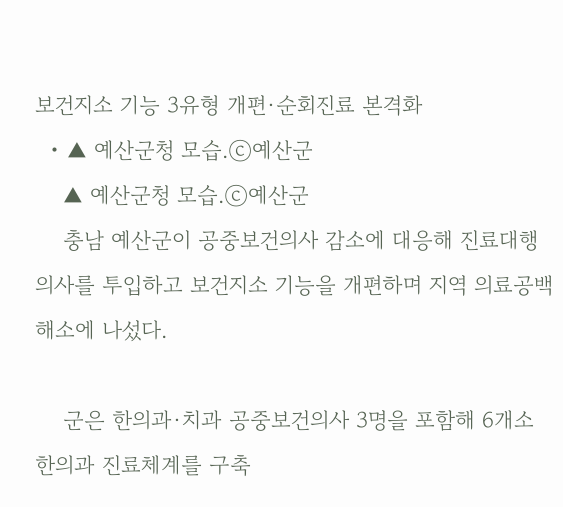보건지소 기능 3유형 개편·순회진료 본격화
  • ▲ 예산군청 모습.ⓒ예산군
    ▲ 예산군청 모습.ⓒ예산군
    충남 예산군이 공중보건의사 감소에 대응해 진료대행의사를 투입하고 보건지소 기능을 개편하며 지역 의료공백 해소에 나섰다.

    군은 한의과·치과 공중보건의사 3명을 포함해 6개소 한의과 진료체계를 구축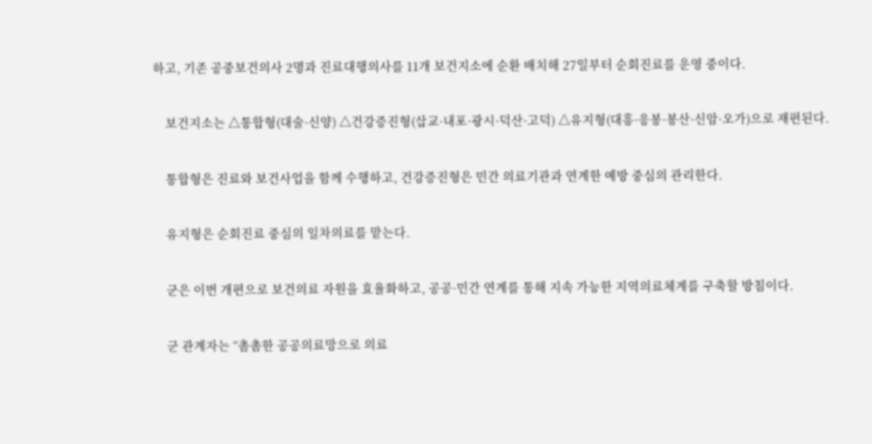하고, 기존 공중보건의사 2명과 진료대행의사를 11개 보건지소에 순환 배치해 27일부터 순회진료를 운영 중이다.

    보건지소는 △통합형(대술·신양) △건강증진형(삽교·내포·광시·덕산·고덕) △유지형(대흥·응봉·봉산·신암·오가)으로 재편된다.

    통합형은 진료와 보건사업을 함께 수행하고, 건강증진형은 민간 의료기관과 연계한 예방 중심의 관리한다.

    유지형은 순회진료 중심의 일차의료를 맡는다.

    군은 이번 개편으로 보건의료 자원을 효율화하고, 공공·민간 연계를 통해 지속 가능한 지역의료체계를 구축할 방침이다.

    군 관계자는 “촘촘한 공공의료망으로 의료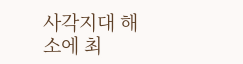사각지대 해소에 최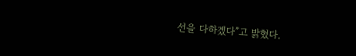선을 다하겠다”고 밝혔다.